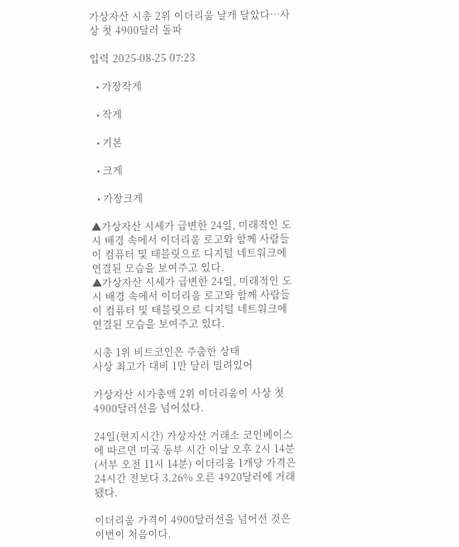가상자산 시총 2위 이더리움 날개 달았다⋯사상 첫 4900달러 돌파

입력 2025-08-25 07:23

  • 가장작게

  • 작게

  • 기본

  • 크게

  • 가장크게

▲가상자산 시세가 급변한 24일, 미래적인 도시 배경 속에서 이더리움 로고와 함께 사람들이 컴퓨터 및 태블릿으로 디지털 네트워크에 연결된 모습을 보여주고 있다.
▲가상자산 시세가 급변한 24일, 미래적인 도시 배경 속에서 이더리움 로고와 함께 사람들이 컴퓨터 및 태블릿으로 디지털 네트워크에 연결된 모습을 보여주고 있다.

시총 1위 비트코인은 주춤한 상태
사상 최고가 대비 1만 달러 밀려있어

가상자산 시가총액 2위 이더리움이 사상 첫 4900달러선을 넘어섰다.

24일(현지시간) 가상자산 거래소 코인베이스에 따르면 미국 동부 시간 이날 오후 2시 14분(서부 오전 11시 14분) 이더리움 1개당 가격은 24시간 전보다 3.26% 오른 4920달러에 거래됐다.

이더리움 가격이 4900달러선을 넘어선 것은 이번이 처음이다.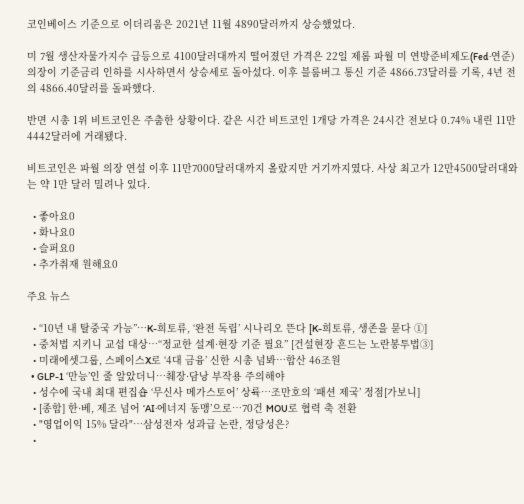코인베이스 기준으로 이더리움은 2021년 11월 4890달러까지 상승했었다.

미 7월 생산자물가지수 급등으로 4100달러대까지 떨어졌던 가격은 22일 제롬 파월 미 연방준비제도(Fed·연준) 의장이 기준금리 인하를 시사하면서 상승세로 돌아섰다. 이후 블룸버그 통신 기준 4866.73달러를 기록, 4년 전의 4866.40달러를 돌파했다.

반면 시총 1위 비트코인은 주춤한 상황이다. 같은 시간 비트코인 1개당 가격은 24시간 전보다 0.74% 내린 11만4442달러에 거래됐다.

비트코인은 파월 의장 연설 이후 11만7000달러대까지 올랐지만 거기까지였다. 사상 최고가 12만4500달러대와는 약 1만 달러 밀려나 있다.

  • 좋아요0
  • 화나요0
  • 슬퍼요0
  • 추가취재 원해요0

주요 뉴스

  • “10년 내 탈중국 가능”…K-희토류, ‘완전 독립’ 시나리오 뜬다 [K-희토류, 생존을 묻다 ①]
  • 중처법 지키니 교섭 대상⋯“정교한 설계·현장 기준 필요” [건설현장 흔드는 노란봉투법③]
  • 미래에셋그룹, 스페이스X로 ‘4대 금융’ 신한 시총 넘봐⋯합산 46조원
  • GLP-1 ‘만능’인 줄 알았더니…췌장·담낭 부작용 주의해야
  • 성수에 국내 최대 편집숍 ‘무신사 메가스토어’ 상륙…조만호의 ‘패션 제국’ 정점[가보니]
  • [종합] 한·베, 제조 넘어 ‘AI·에너지 동맹’으로…70건 MOU로 협력 축 전환
  • "영업이익 15% 달라"…삼성전자 성과급 논란, 정당성은?
  •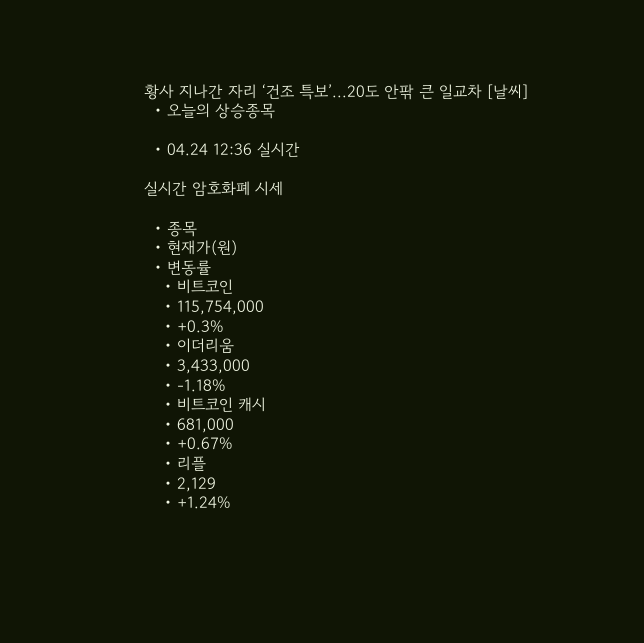황사 지나간 자리 ‘건조 특보’...20도 안팎 큰 일교차 [날씨]
  • 오늘의 상승종목

  • 04.24 12:36 실시간

실시간 암호화폐 시세

  • 종목
  • 현재가(원)
  • 변동률
    • 비트코인
    • 115,754,000
    • +0.3%
    • 이더리움
    • 3,433,000
    • -1.18%
    • 비트코인 캐시
    • 681,000
    • +0.67%
    • 리플
    • 2,129
    • +1.24%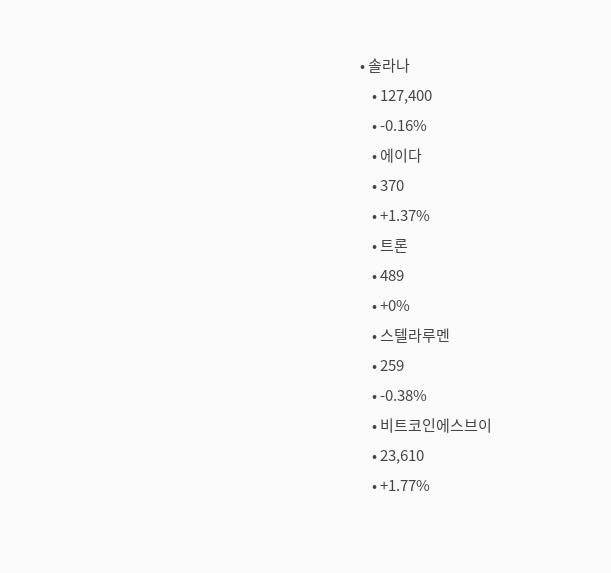• 솔라나
    • 127,400
    • -0.16%
    • 에이다
    • 370
    • +1.37%
    • 트론
    • 489
    • +0%
    • 스텔라루멘
    • 259
    • -0.38%
    • 비트코인에스브이
    • 23,610
    • +1.77%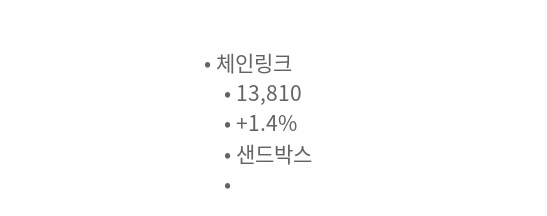• 체인링크
    • 13,810
    • +1.4%
    • 샌드박스
    •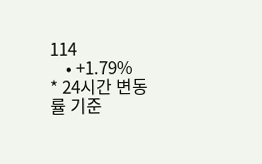114
    • +1.79%
* 24시간 변동률 기준